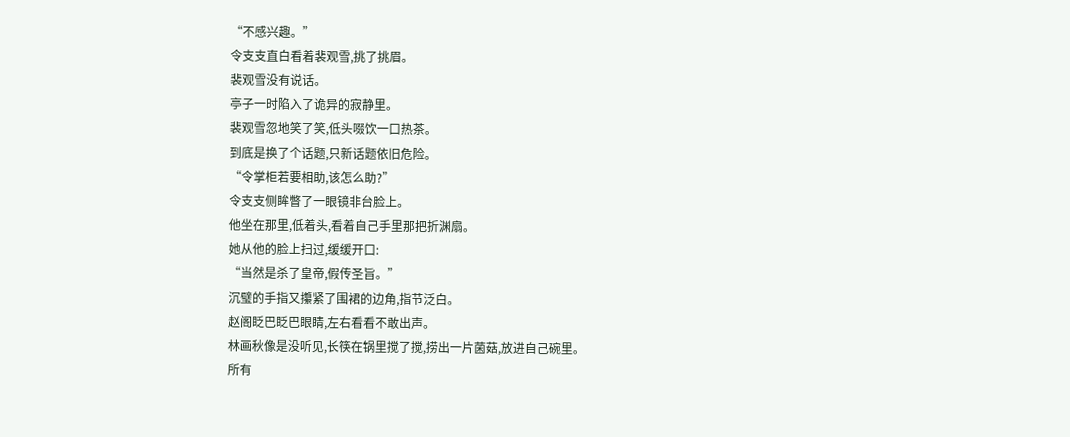“不感兴趣。”
令支支直白看着裴观雪,挑了挑眉。
裴观雪没有说话。
亭子一时陷入了诡异的寂静里。
裴观雪忽地笑了笑,低头啜饮一口热茶。
到底是换了个话题,只新话题依旧危险。
“令掌柜若要相助,该怎么助?”
令支支侧眸瞥了一眼镜非台脸上。
他坐在那里,低着头,看着自己手里那把折渊扇。
她从他的脸上扫过,缓缓开口:
“当然是杀了皇帝,假传圣旨。”
沉璧的手指又攥紧了围裙的边角,指节泛白。
赵阁眨巴眨巴眼睛,左右看看不敢出声。
林画秋像是没听见,长筷在锅里搅了搅,捞出一片菌菇,放进自己碗里。
所有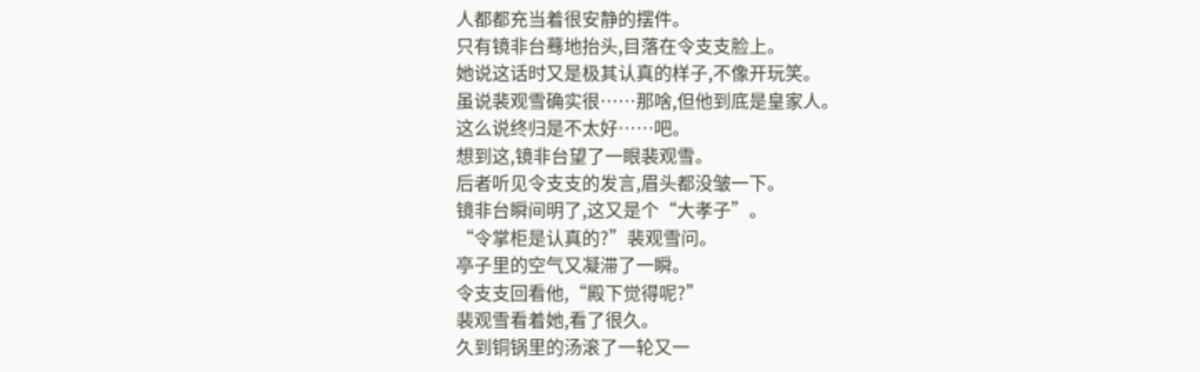人都都充当着很安静的摆件。
只有镜非台蓦地抬头,目落在令支支脸上。
她说这话时又是极其认真的样子,不像开玩笑。
虽说裴观雪确实很……那啥,但他到底是皇家人。
这么说终归是不太好……吧。
想到这,镜非台望了一眼裴观雪。
后者听见令支支的发言,眉头都没皱一下。
镜非台瞬间明了,这又是个“大孝子”。
“令掌柜是认真的?”裴观雪问。
亭子里的空气又凝滞了一瞬。
令支支回看他,“殿下觉得呢?”
裴观雪看着她,看了很久。
久到铜锅里的汤滚了一轮又一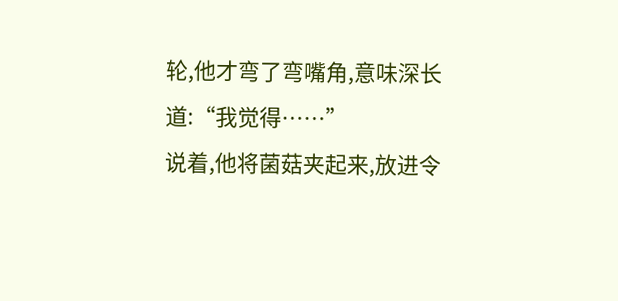轮,他才弯了弯嘴角,意味深长道:“我觉得……”
说着,他将菌菇夹起来,放进令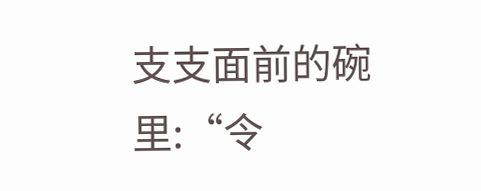支支面前的碗里:“令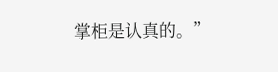掌柜是认真的。”